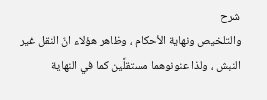شرح
والتلخيص ونهاية الأحكام ، وظاهر هؤلاء انّ النقل غير النبش ، ولذا عنونوهما مستقلَّين كما في النهاية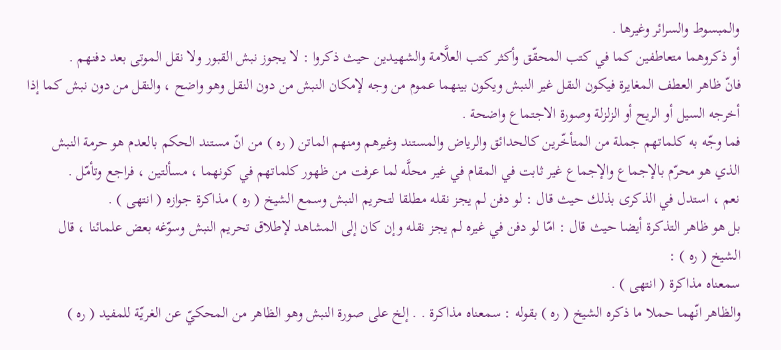والمبسوط والسرائر وغيرها .
أو ذكروهما متعاطفين كما في كتب المحقّق وأكثر كتب العلَّامة والشهيدين حيث ذكروا : لا يجوز نبش القبور ولا نقل الموتى بعد دفنهم .
فانّ ظاهر العطف المغايرة فيكون النقل غير النبش ويكون بينهما عموم من وجه لإمكان النبش من دون النقل وهو واضح ، والنقل من دون نبش كما إذا أخرجه السيل أو الريح أو الزلزلة وصورة الاجتماع واضحة .
فما وجّه به كلماتهم جملة من المتأخّرين كالحدائق والرياض والمستند وغيرهم ومنهم الماتن ( ره ) من انّ مستند الحكم بالعدم هو حرمة النبش الذي هو محرّم بالإجماع والإجماع غير ثابت في المقام في غير محلَّه لما عرفت من ظهور كلماتهم في كونهما ، مسألتين ، فراجع وتأمّل .
نعم ، استدل في الذكرى بذلك حيث قال : لو دفن لم يجز نقله مطلقا لتحريم النبش وسمع الشيخ ( ره ) مذاكرة جوازه ( انتهى ) .
بل هو ظاهر التذكرة أيضا حيث قال : امّا لو دفن في غيره لم يجز نقله وإن كان إلى المشاهد لإطلاق تحريم النبش وسوّغه بعض علمائنا ، قال الشيخ ( ره ) :
سمعناه مذاكرة ( انتهى ) .
والظاهر انّهما حملا ما ذكره الشيخ ( ره ) بقوله : سمعناه مذاكرة . . إلخ على صورة النبش وهو الظاهر من المحكيّ عن الغريّة للمفيد ( ره )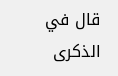قال في الذكرى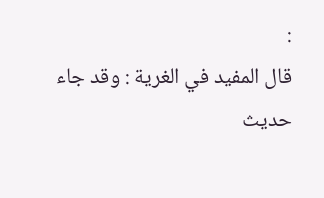:
قال المفيد في الغرية : وقد جاء حديث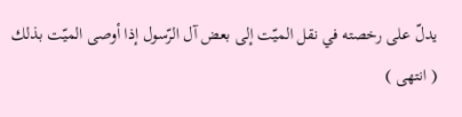يدلّ على رخصته في نقل الميّت إلى بعض آل الرّسول إذا أوصى الميّت بذلك ( انتهى )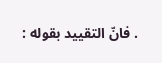. فانّ التقييد بقوله :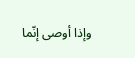وإذا أوصى إنّما